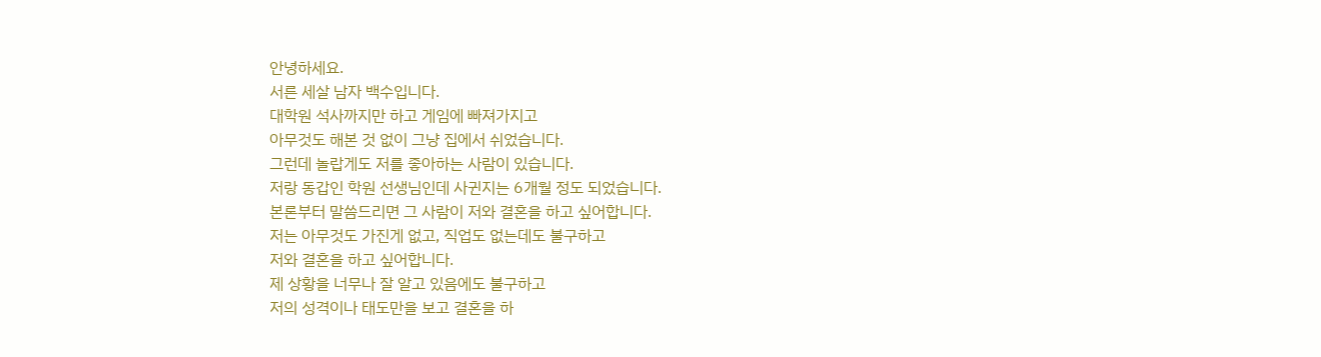안녕하세요.
서른 세살 남자 백수입니다.
대학원 석사까지만 하고 게임에 빠져가지고
아무것도 해본 것 없이 그냥 집에서 쉬었습니다.
그런데 놀랍게도 저를 좋아하는 사람이 있습니다.
저랑 동갑인 학원 선생님인데 사귄지는 6개월 정도 되었습니다.
본론부터 말씀드리면 그 사람이 저와 결혼을 하고 싶어합니다.
저는 아무것도 가진게 없고, 직업도 없는데도 불구하고
저와 결혼을 하고 싶어합니다.
제 상황을 너무나 잘 알고 있음에도 불구하고
저의 성격이나 태도만을 보고 결혼을 하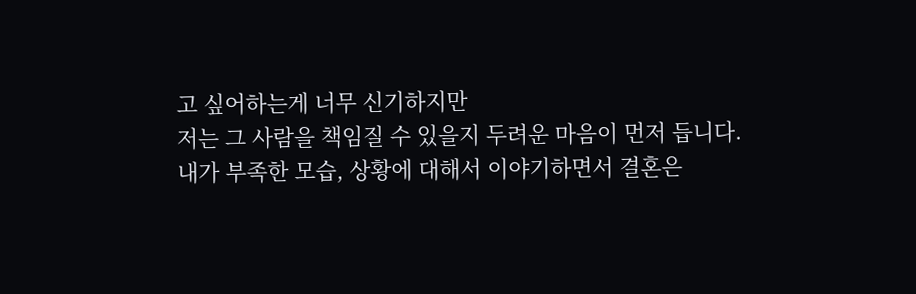고 싶어하는게 너무 신기하지만
저는 그 사람을 책임질 수 있을지 두려운 마음이 먼저 듭니다.
내가 부족한 모습, 상황에 대해서 이야기하면서 결혼은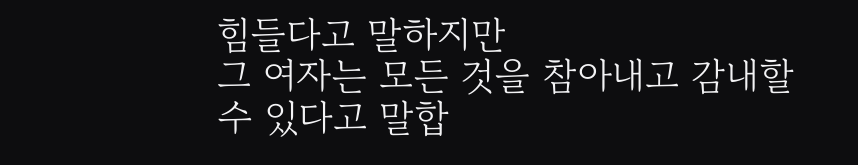힘들다고 말하지만
그 여자는 모든 것을 참아내고 감내할 수 있다고 말합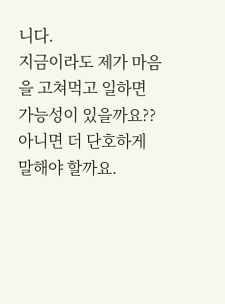니다.
지금이라도 제가 마음을 고쳐먹고 일하면 가능성이 있을까요??
아니면 더 단호하게 말해야 할까요.